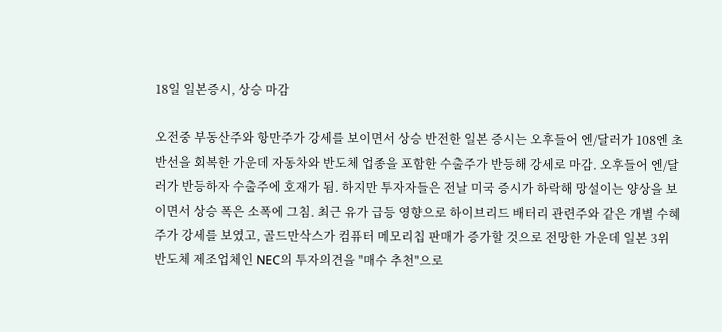18일 일본증시, 상승 마감

오전중 부동산주와 항만주가 강세를 보이면서 상승 반전한 일본 증시는 오후들어 엔/달러가 108엔 초반선을 회복한 가운데 자동차와 반도체 업종을 포함한 수출주가 반등해 강세로 마감. 오후들어 엔/달러가 반등하자 수출주에 호재가 됨. 하지만 투자자들은 전날 미국 증시가 하락해 망설이는 양상을 보이면서 상승 폭은 소폭에 그침. 최근 유가 급등 영향으로 하이브리드 배터리 관련주와 같은 개별 수혜주가 강세를 보였고, 골드만삭스가 컴퓨터 메모리칩 판매가 증가할 것으로 전망한 가운데 일본 3위 반도체 제조업체인 NEC의 투자의견을 "매수 추천"으로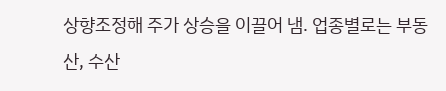상향조정해 주가 상승을 이끌어 냄. 업종별로는 부동산, 수산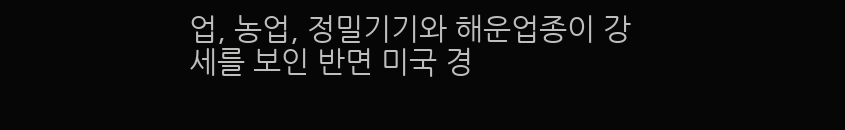업, 농업, 정밀기기와 해운업종이 강세를 보인 반면 미국 경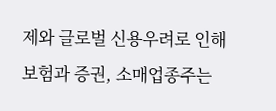제와 글로벌 신용우려로 인해 보험과 증권, 소매업종주는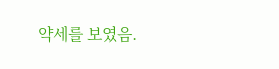약세를 보였음.